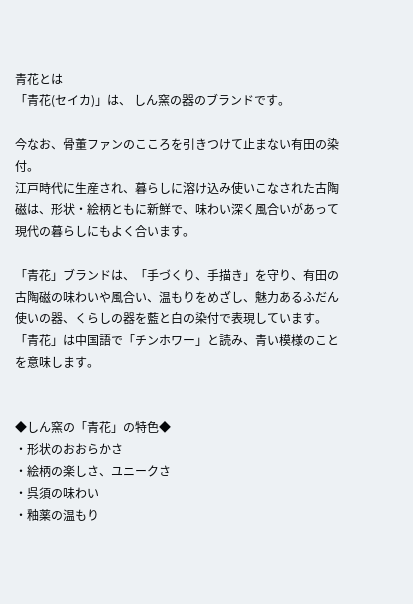青花とは
「青花(セイカ)」は、 しん窯の器のブランドです。

今なお、骨董ファンのこころを引きつけて止まない有田の染付。
江戸時代に生産され、暮らしに溶け込み使いこなされた古陶磁は、形状・絵柄ともに新鮮で、味わい深く風合いがあって現代の暮らしにもよく合います。

「青花」ブランドは、「手づくり、手描き」を守り、有田の古陶磁の味わいや風合い、温もりをめざし、魅力あるふだん使いの器、くらしの器を藍と白の染付で表現しています。
「青花」は中国語で「チンホワー」と読み、青い模様のことを意味します。


◆しん窯の「青花」の特色◆
・形状のおおらかさ
・絵柄の楽しさ、ユニークさ
・呉須の味わい
・釉薬の温もり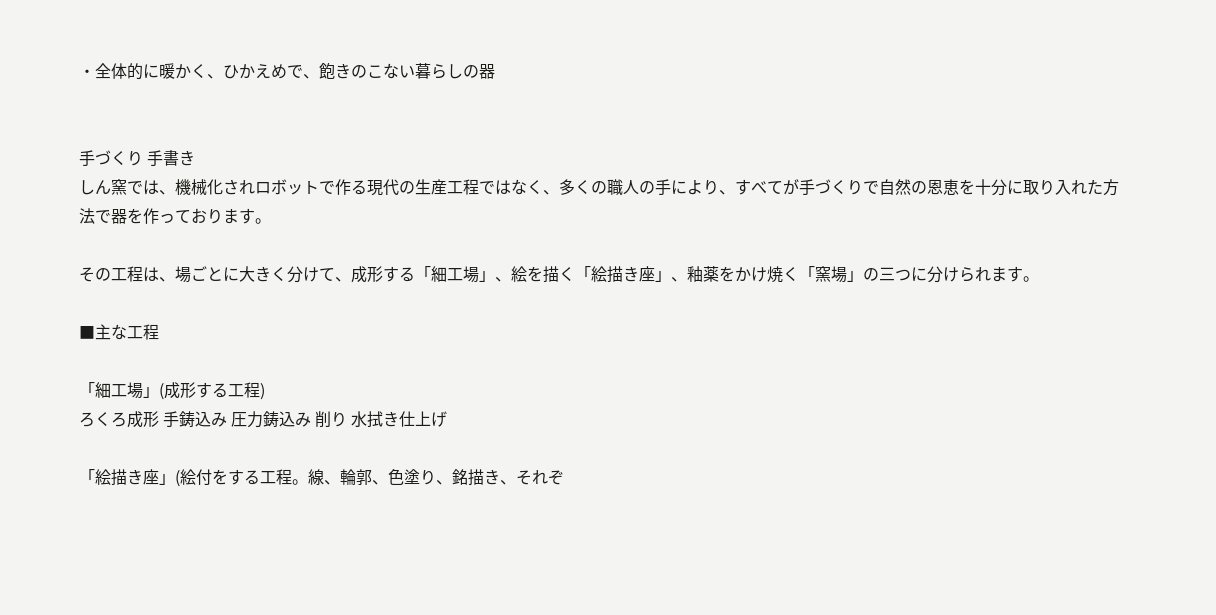・全体的に暖かく、ひかえめで、飽きのこない暮らしの器


手づくり 手書き
しん窯では、機械化されロボットで作る現代の生産工程ではなく、多くの職人の手により、すべてが手づくりで自然の恩恵を十分に取り入れた方法で器を作っております。

その工程は、場ごとに大きく分けて、成形する「細工場」、絵を描く「絵描き座」、釉薬をかけ焼く「窯場」の三つに分けられます。

■主な工程

「細工場」(成形する工程)
ろくろ成形 手鋳込み 圧力鋳込み 削り 水拭き仕上げ

「絵描き座」(絵付をする工程。線、輪郭、色塗り、銘描き、それぞ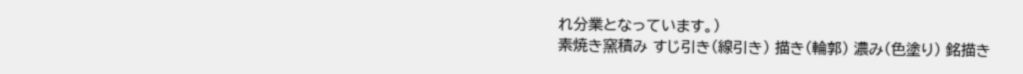れ分業となっています。)
素焼き窯積み すじ引き(線引き) 描き(輪郭) 濃み(色塗り) 銘描き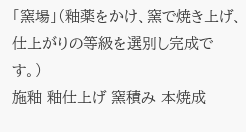「窯場」(釉薬をかけ、窯で焼き上げ、仕上がりの等級を選別し完成です。)
施釉 釉仕上げ 窯積み 本焼成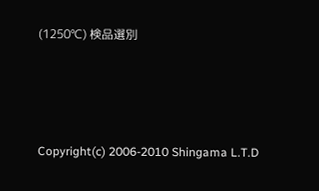(1250℃) 検品選別




Copyright(c) 2006-2010 Shingama L.T.D